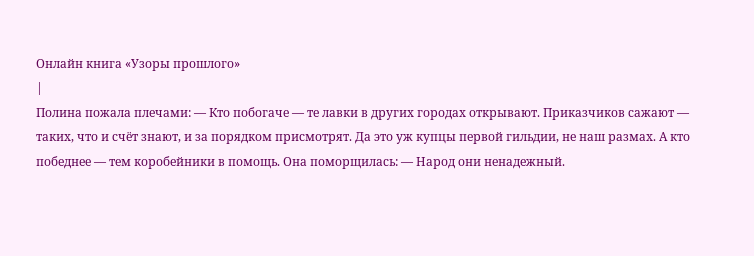Онлайн книга «Узоры прошлого»
|
Полина пожала плечами: — Кто побогаче — те лавки в других городах открывают. Приказчиков сажают — таких, что и счёт знают, и за порядком присмотрят. Да это уж купцы первой гильдии, не наш размах. А кто победнее — тем коробейники в помощь. Она поморщилась: — Народ они ненадежный.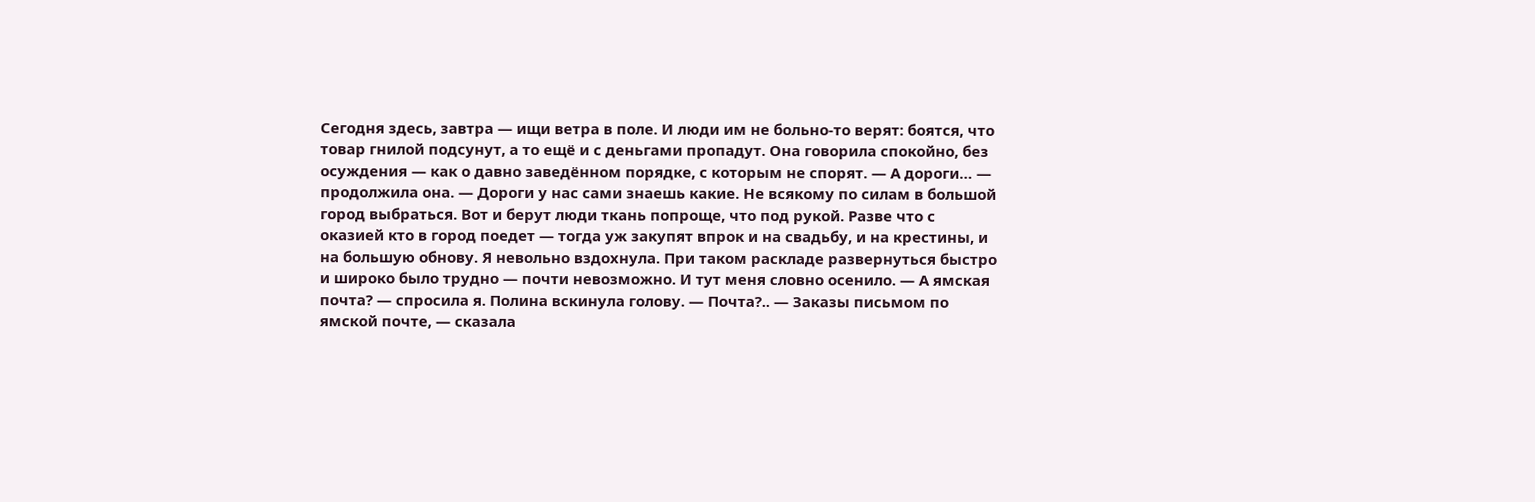Сегодня здесь, завтра — ищи ветра в поле. И люди им не больно-то верят: боятся, что товар гнилой подсунут, а то ещё и с деньгами пропадут. Она говорила спокойно, без осуждения — как о давно заведённом порядке, с которым не спорят. — А дороги… — продолжила она. — Дороги у нас сами знаешь какие. Не всякому по силам в большой город выбраться. Вот и берут люди ткань попроще, что под рукой. Разве что с оказией кто в город поедет — тогда уж закупят впрок и на свадьбу, и на крестины, и на большую обнову. Я невольно вздохнула. При таком раскладе развернуться быстро и широко было трудно — почти невозможно. И тут меня словно осенило. — А ямская почта? — спросила я. Полина вскинула голову. — Почта?.. — Заказы письмом по ямской почте, — сказала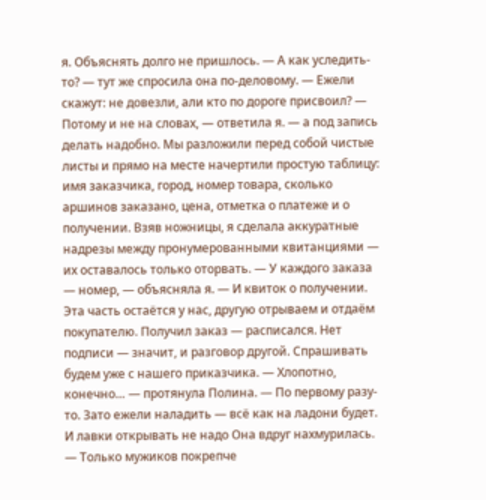я. Объяснять долго не пришлось. — А как уследить-то? — тут же спросила она по-деловому. — Ежели скажут: не довезли, али кто по дороге присвоил? — Потому и не на словах, — ответила я. — а под запись делать надобно. Мы разложили перед собой чистые листы и прямо на месте начертили простую таблицу: имя заказчика, город, номер товара, сколько аршинов заказано, цена, отметка о платеже и о получении. Взяв ножницы, я сделала аккуратные надрезы между пронумерованными квитанциями — их оставалось только оторвать. — У каждого заказа — номер, — объясняла я. — И квиток о получении. Эта часть остаётся у нас, другую отрываем и отдаём покупателю. Получил заказ — расписался. Нет подписи — значит, и разговор другой. Спрашивать будем уже с нашего приказчика. — Хлопотно, конечно… — протянула Полина. — По первому разу-то. Зато ежели наладить — всё как на ладони будет. И лавки открывать не надо Она вдруг нахмурилась. — Только мужиков покрепче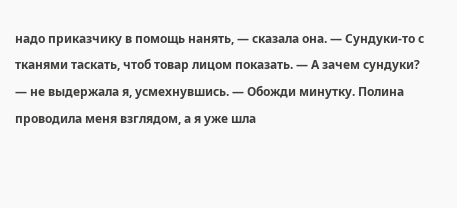надо приказчику в помощь нанять, — сказала она. — Сундуки-то с тканями таскать, чтоб товар лицом показать. — А зачем сундуки? — не выдержала я, усмехнувшись. — Обожди минутку. Полина проводила меня взглядом, а я уже шла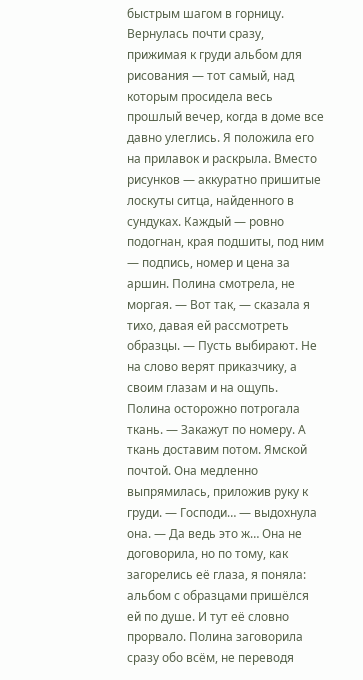быстрым шагом в горницу. Вернулась почти сразу, прижимая к груди альбом для рисования — тот самый, над которым просидела весь прошлый вечер, когда в доме все давно улеглись. Я положила его на прилавок и раскрыла. Вместо рисунков — аккуратно пришитые лоскуты ситца, найденного в сундуках. Каждый — ровно подогнан, края подшиты, под ним — подпись, номер и цена за аршин. Полина смотрела, не моргая. — Вот так, — сказала я тихо, давая ей рассмотреть образцы. — Пусть выбирают. Не на слово верят приказчику, а своим глазам и на ощупь. Полина осторожно потрогала ткань. — Закажут по номеру. А ткань доставим потом. Ямской почтой. Она медленно выпрямилась, приложив руку к груди. — Господи… — выдохнула она. — Да ведь это ж… Она не договорила, но по тому, как загорелись её глаза, я поняла: альбом с образцами пришёлся ей по душе. И тут её словно прорвало. Полина заговорила сразу обо всём, не переводя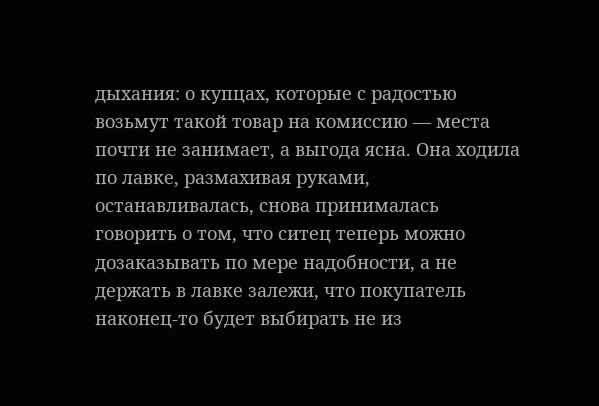дыхания: о купцах, которые с радостью возьмут такой товар на комиссию — места почти не занимает, а выгода ясна. Она ходила по лавке, размахивая руками, останавливалась, снова принималась говорить о том, что ситец теперь можно дозаказывать по мере надобности, а не держать в лавке залежи, что покупатель наконец-то будет выбирать не из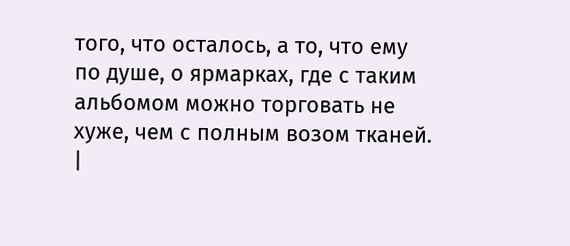того, что осталось, а то, что ему по душе, о ярмарках, где с таким альбомом можно торговать не хуже, чем с полным возом тканей. |